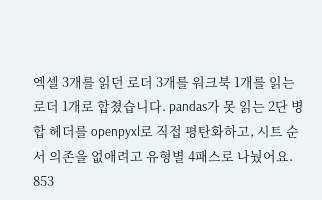엑셀 3개를 읽던 로더 3개를 워크북 1개를 읽는 로더 1개로 합쳤습니다. pandas가 못 읽는 2단 병합 헤더를 openpyxl로 직접 평탄화하고, 시트 순서 의존을 없애려고 유형별 4패스로 나눴어요. 853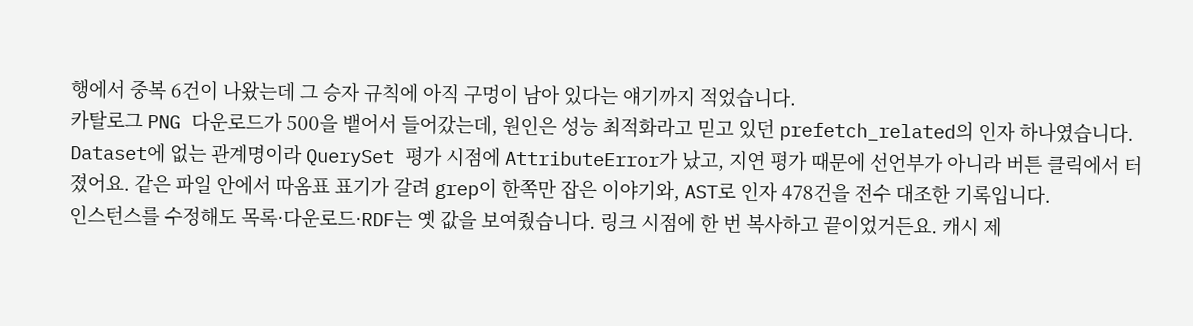행에서 중복 6건이 나왔는데 그 승자 규칙에 아직 구멍이 남아 있다는 얘기까지 적었습니다.
카탈로그 PNG 다운로드가 500을 뱉어서 들어갔는데, 원인은 성능 최적화라고 믿고 있던 prefetch_related의 인자 하나였습니다. Dataset에 없는 관계명이라 QuerySet 평가 시점에 AttributeError가 났고, 지연 평가 때문에 선언부가 아니라 버튼 클릭에서 터졌어요. 같은 파일 안에서 따옴표 표기가 갈려 grep이 한쪽만 잡은 이야기와, AST로 인자 478건을 전수 대조한 기록입니다.
인스턴스를 수정해도 목록·다운로드·RDF는 옛 값을 보여줬습니다. 링크 시점에 한 번 복사하고 끝이었거든요. 캐시 제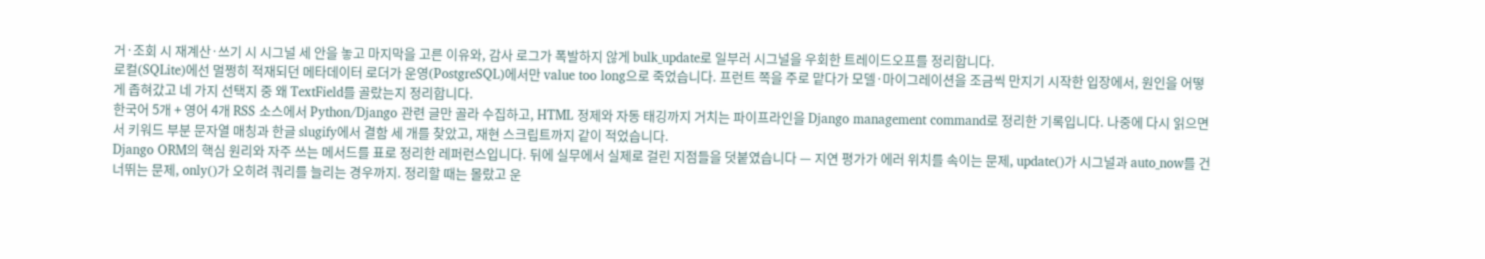거·조회 시 재계산·쓰기 시 시그널 세 안을 놓고 마지막을 고른 이유와, 감사 로그가 폭발하지 않게 bulk_update로 일부러 시그널을 우회한 트레이드오프를 정리합니다.
로컬(SQLite)에선 멀쩡히 적재되던 메타데이터 로더가 운영(PostgreSQL)에서만 value too long으로 죽었습니다. 프런트 쪽을 주로 맡다가 모델·마이그레이션을 조금씩 만지기 시작한 입장에서, 원인을 어떻게 좁혀갔고 네 가지 선택지 중 왜 TextField를 골랐는지 정리합니다.
한국어 5개 + 영어 4개 RSS 소스에서 Python/Django 관련 글만 골라 수집하고, HTML 정제와 자동 태깅까지 거치는 파이프라인을 Django management command로 정리한 기록입니다. 나중에 다시 읽으면서 키워드 부분 문자열 매칭과 한글 slugify에서 결함 세 개를 찾았고, 재현 스크립트까지 같이 적었습니다.
Django ORM의 핵심 원리와 자주 쓰는 메서드를 표로 정리한 레퍼런스입니다. 뒤에 실무에서 실제로 걸린 지점들을 덧붙였습니다 — 지연 평가가 에러 위치를 속이는 문제, update()가 시그널과 auto_now를 건너뛰는 문제, only()가 오히려 쿼리를 늘리는 경우까지. 정리할 때는 몰랐고 운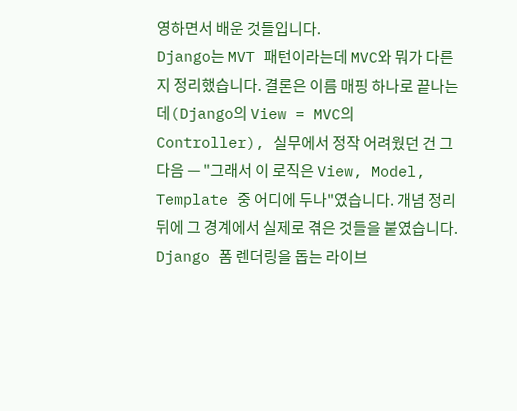영하면서 배운 것들입니다.
Django는 MVT 패턴이라는데 MVC와 뭐가 다른지 정리했습니다. 결론은 이름 매핑 하나로 끝나는데(Django의 View = MVC의 Controller), 실무에서 정작 어려웠던 건 그 다음 — "그래서 이 로직은 View, Model, Template 중 어디에 두나"였습니다. 개념 정리 뒤에 그 경계에서 실제로 겪은 것들을 붙였습니다.
Django 폼 렌더링을 돕는 라이브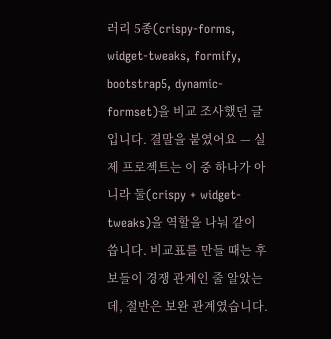러리 5종(crispy-forms, widget-tweaks, formify, bootstrap5, dynamic-formset)을 비교 조사했던 글입니다. 결말을 붙였어요 — 실제 프로젝트는 이 중 하나가 아니라 둘(crispy + widget-tweaks)을 역할을 나눠 같이 씁니다. 비교표를 만들 때는 후보들이 경쟁 관계인 줄 알았는데, 절반은 보완 관계였습니다.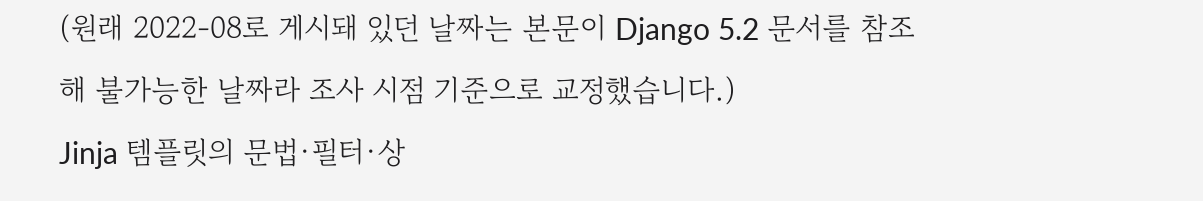(원래 2022-08로 게시돼 있던 날짜는 본문이 Django 5.2 문서를 참조해 불가능한 날짜라 조사 시점 기준으로 교정했습니다.)
Jinja 템플릿의 문법·필터·상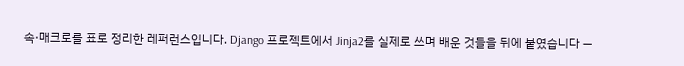속·매크로를 표로 정리한 레퍼런스입니다. Django 프로젝트에서 Jinja2를 실제로 쓰며 배운 것들을 뒤에 붙였습니다 —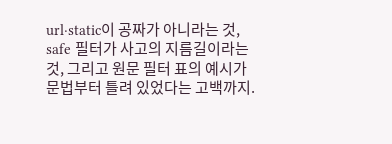url·static이 공짜가 아니라는 것, safe 필터가 사고의 지름길이라는 것, 그리고 원문 필터 표의 예시가 문법부터 틀려 있었다는 고백까지.